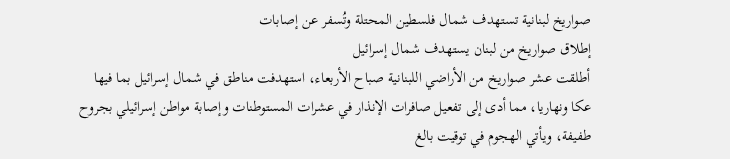صواريخ لبنانية تستهدف شمال فلسطين المحتلة وتُسفر عن إصابات
إطلاق صواريخ من لبنان يستهدف شمال إسرائيل
أطلقت عشر صواريخ من الأراضي اللبنانية صباح الأربعاء، استهدفت مناطق في شمال إسرائيل بما فيها عكا ونهاريا، مما أدى إلى تفعيل صافرات الإنذار في عشرات المستوطنات وإصابة مواطن إسرائيلي بجروح طفيفة، ويأتي الهجوم في توقيت بالغ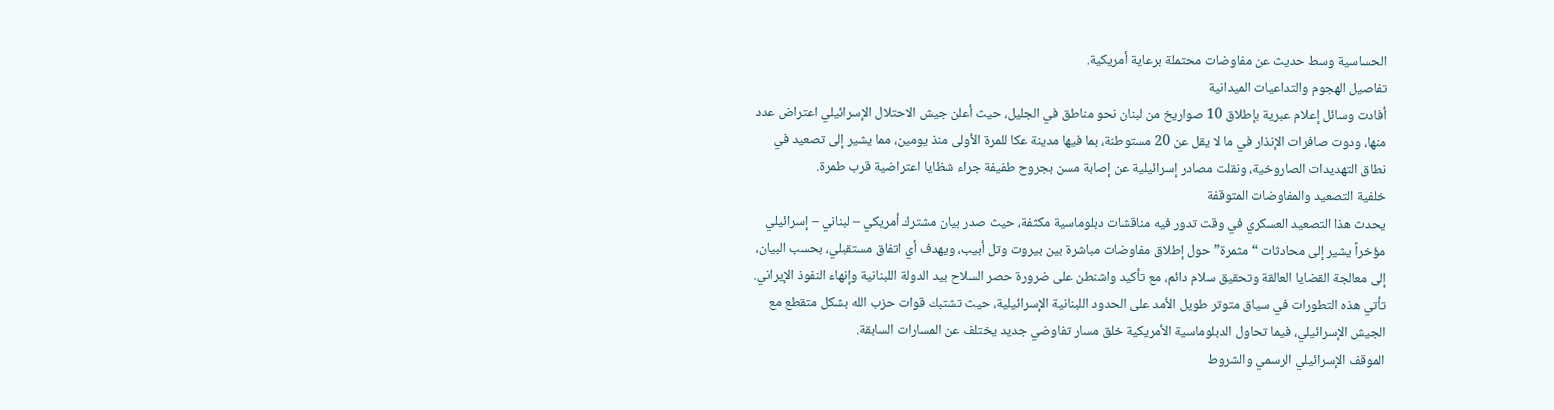الحساسية وسط حديث عن مفاوضات محتملة برعاية أمريكية.
تفاصيل الهجوم والتداعيات الميدانية
أفادت وسائل إعلام عبرية بإطلاق 10 صواريخ من لبنان نحو مناطق في الجليل، حيث أعلن جيش الاحتلال الإسرائيلي اعتراض عدد منها، ودوت صافرات الإنذار في ما لا يقل عن 20 مستوطنة، بما فيها مدينة عكا للمرة الأولى منذ يومين، مما يشير إلى تصعيد في نطاق التهديدات الصاروخية، ونقلت مصادر إسرائيلية عن إصابة مسن بجروح طفيفة جراء شظايا اعتراضية قرب طمرة.
خلفية التصعيد والمفاوضات المتوقفة
يحدث هذا التصعيد العسكري في وقت تدور فيه مناقشات دبلوماسية مكثفة، حيث صدر بيان مشترك أمريكي – لبناني – إسرائيلي مؤخراً يشير إلى محادثات “مثمرة” حول إطلاق مفاوضات مباشرة بين بيروت وتل أبيب، ويهدف أي اتفاق مستقبلي، بحسب البيان، إلى معالجة القضايا العالقة وتحقيق سلام دائم، مع تأكيد واشنطن على ضرورة حصر السلاح بيد الدولة اللبنانية وإنهاء النفوذ الإيراني.
تأتي هذه التطورات في سياق متوتر طويل الأمد على الحدود اللبنانية الإسرائيلية، حيث تشتبك قوات حزب الله بشكل متقطع مع الجيش الإسرائيلي، فيما تحاول الدبلوماسية الأمريكية خلق مسار تفاوضي جديد يختلف عن المسارات السابقة.
الموقف الإسرائيلي الرسمي والشروط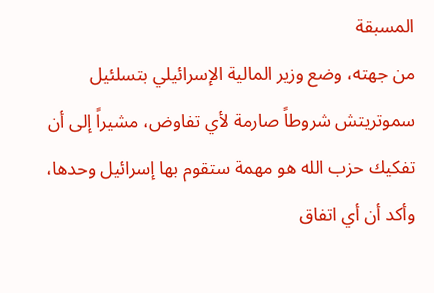المسبقة
من جهته، وضع وزير المالية الإسرائيلي بتسلئيل سموتريتش شروطاً صارمة لأي تفاوض، مشيراً إلى أن تفكيك حزب الله هو مهمة ستقوم بها إسرائيل وحدها، وأكد أن أي اتفاق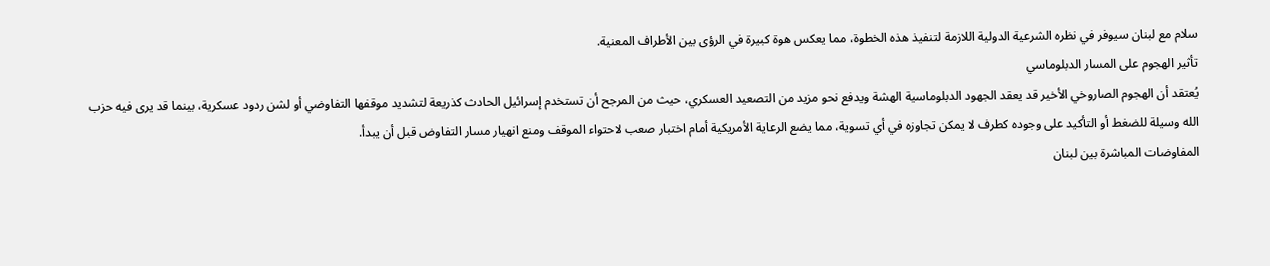سلام مع لبنان سيوفر في نظره الشرعية الدولية اللازمة لتنفيذ هذه الخطوة، مما يعكس هوة كبيرة في الرؤى بين الأطراف المعنية.
تأثير الهجوم على المسار الدبلوماسي
يُعتقد أن الهجوم الصاروخي الأخير قد يعقد الجهود الدبلوماسية الهشة ويدفع نحو مزيد من التصعيد العسكري، حيث من المرجح أن تستخدم إسرائيل الحادث كذريعة لتشديد موقفها التفاوضي أو لشن ردود عسكرية، بينما قد يرى فيه حزب الله وسيلة للضغط أو التأكيد على وجوده كطرف لا يمكن تجاوزه في أي تسوية، مما يضع الرعاية الأمريكية أمام اختبار صعب لاحتواء الموقف ومنع انهيار مسار التفاوض قبل أن يبدأ.
المفاوضات المباشرة بين لبنان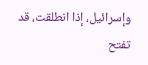وإسرائيل، إذا انطلقت، قد تفتح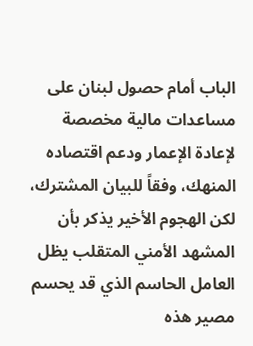الباب أمام حصول لبنان على مساعدات مالية مخصصة لإعادة الإعمار ودعم اقتصاده المنهك، وفقاً للبيان المشترك، لكن الهجوم الأخير يذكر بأن المشهد الأمني المتقلب يظل العامل الحاسم الذي قد يحسم مصير هذه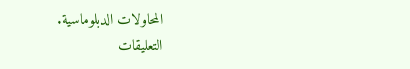المحاولات الدبلوماسية.
التعليقات